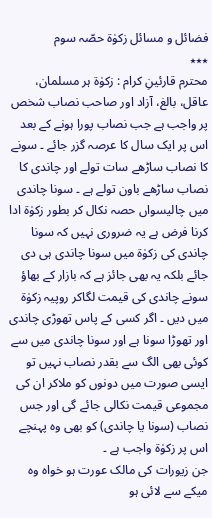فضائل و مسائل زکوٰۃ حصّہ سوم
٭٭٭
محترم قارئینِ کرام : زکوٰۃ ہر مسلمان، عاقل، بالغ، آزاد اور صاحب نصاب شخص پر واجب ہے جب نصاب پورا ہونے کے بعد اس پر ایک سال کا عرصہ گزر جائے ۔ سونے کا نصاب ساڑھے سات تولے اور چاندی کا نصاب ساڑھے باون تولے ہے ۔ سونا چاندی میں چالیسواں حصہ نکال کر بطور زکوٰۃ ادا کرنا فرض ہے یہ ضروری نہیں کہ سونا چاندی کی زکوٰۃ میں سونا چاندی ہی دی جائے بلکہ یہ بھی جائز ہے کہ بازار کے بھاؤ سونے چاندی کی قیمت لگاکر روپیہ زکوٰۃ میں دیں ۔ اگر کسی کے پاس تھوڑی چاندی اور تھوڑا سونا ہے اور سونا چاندی میں سے کوئی بھی الگ سے بقدر نصاب نہیں تو ایسی صورت میں دونوں کو ملاکر ان کی مجموعی قیمت نکالی جائے گی اور جس نصاب (سونا یا چاندی) کو بھی وہ پہنچے اس پر زکوٰۃ واجب ہے ۔
جن زیورات کی مالک عورت ہو خواہ وہ میکے سے لائی ہو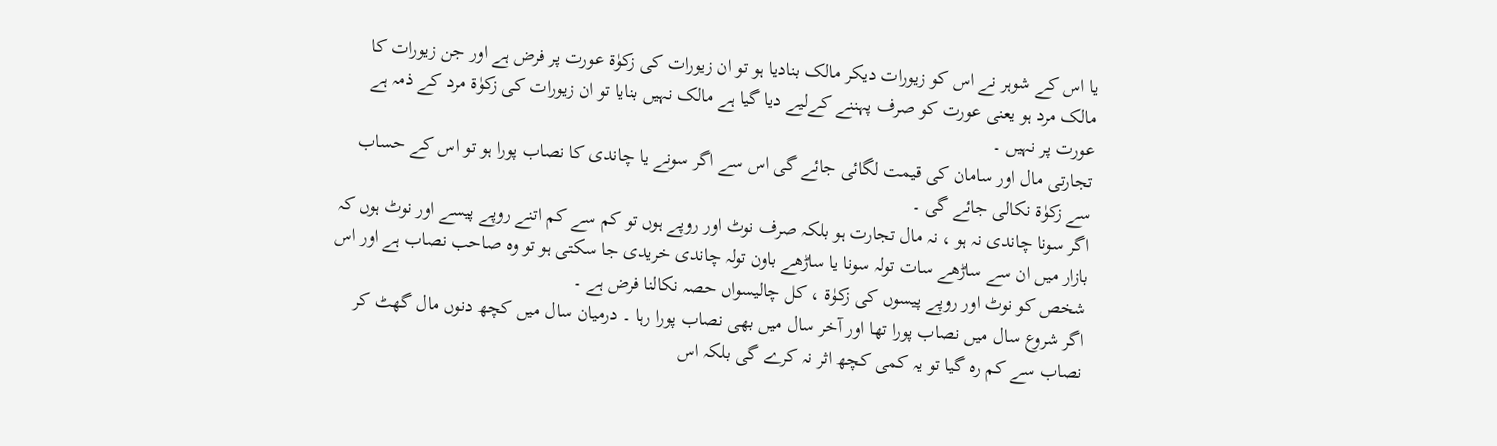یا اس کے شوہر نے اس کو زیورات دیکر مالک بنادیا ہو تو ان زیورات کی زکوٰۃ عورت پر فرض ہے اور جن زیورات کا مالک مرد ہو یعنی عورت کو صرف پہننے کےلیے دیا گیا ہے مالک نہیں بنایا تو ان زیورات کی زکوٰۃ مرد کے ذمہ ہے عورت پر نہیں ۔
تجارتی مال اور سامان کی قیمت لگائی جائے گی اس سے اگر سونے یا چاندی کا نصاب پورا ہو تو اس کے حساب سے زکوٰۃ نکالی جائے گی ۔
اگر سونا چاندی نہ ہو ، نہ مال تجارت ہو بلکہ صرف نوٹ اور روپے ہوں تو کم سے کم اتنے روپے پیسے اور نوٹ ہوں کہ بازار میں ان سے ساڑھے سات تولہ سونا یا ساڑھے باون تولہ چاندی خریدی جا سکتی ہو تو وہ صاحب نصاب ہے اور اس شخص کو نوٹ اور روپے پیسوں کی زکوٰۃ ، کل چالیسواں حصہ نکالنا فرض ہے ۔
اگر شروع سال میں نصاب پورا تھا اور آخر سال میں بھی نصاب پورا رہا ۔ درمیان سال میں کچھ دنوں مال گھٹ کر نصاب سے کم رہ گیا تو یہ کمی کچھ اثر نہ کرے گی بلکہ اس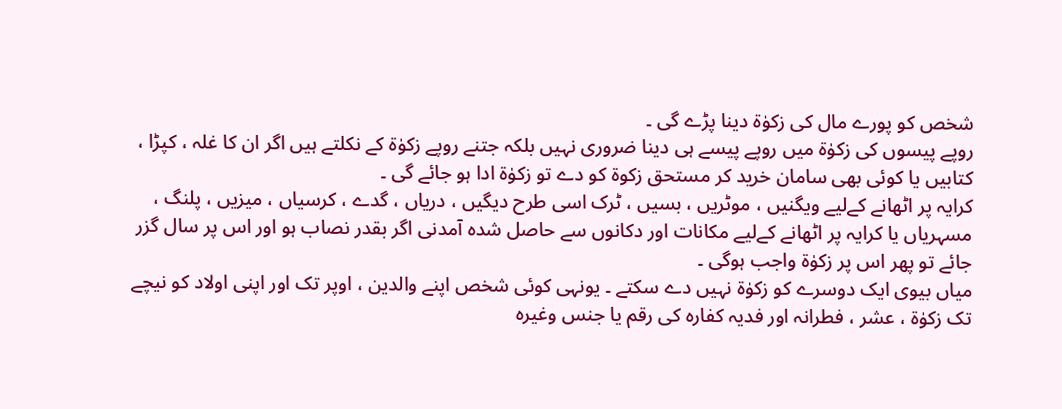شخص کو پورے مال کی زکوٰۃ دینا پڑے گی ۔
روپے پیسوں کی زکوٰۃ میں روپے پیسے ہی دینا ضروری نہیں بلکہ جتنے روپے زکوٰۃ کے نکلتے ہیں اگر ان کا غلہ ، کپڑا ، کتابیں یا کوئی بھی سامان خرید کر مستحق زکوۃ کو دے تو زکوٰۃ ادا ہو جائے گی ۔
کرایہ پر اٹھانے کےلیے ویگنیں ، موٹریں ، بسیں ، ٹرک اسی طرح دیگیں ، دریاں ، گدے ، کرسیاں ، میزیں ، پلنگ ، مسہریاں یا کرایہ پر اٹھانے کےلیے مکانات اور دکانوں سے حاصل شدہ آمدنی اگر بقدر نصاب ہو اور اس پر سال گزر جائے تو پھر اس پر زکوٰۃ واجب ہوگی ۔
میاں بیوی ایک دوسرے کو زکوٰۃ نہیں دے سکتے ۔ یونہی کوئی شخص اپنے والدین ، اوپر تک اور اپنی اولاد کو نیچے تک زکوٰۃ ، عشر ، فطرانہ اور فدیہ کفارہ کی رقم یا جنس وغیرہ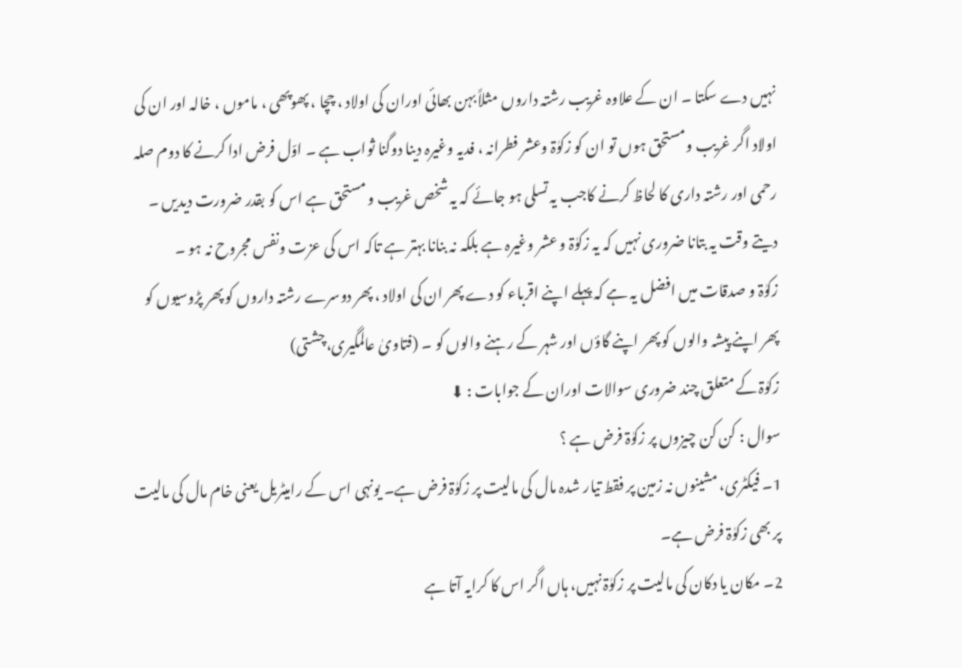نہیں دے سکتا ۔ ان کے علاوہ غریب رشتہ داروں مثلاً بہن بھائی اوران کی اولاد ، چچا ، پھوپھی ، ماموں ، خالہ اور ان کی اولاد اگر غریب ومستحق ہوں تو ان کو زکوٰۃ وعشر فطرانہ ، فدیہ وغیرہ دینا دوگنا ثواب ہے ۔ اوّل فرض ادا کرنے کا دوم صلہ رحمی اور رشتہ داری کا لحاظ کرنے کاجب یہ تسلی ہو جائے کہ یہ شخص غریب و مستحق ہے اس کو بقدر ضرورت دیدیں ۔ دیتے وقت یہ بتانا ضروری نہیں کہ یہ زکوٰۃ و عشر وغیرہ ہے بلکہ نہ بنانا بہتر ہے تاکہ اس کی عزت ونفس مجروح نہ ہو ۔
زکوٰۃ و صدقات میں افضل یہ ہے کہ پہلے اپنے اقرباء کو دے پھر ان کی اولاد ، پھر دوسرے رشتہ داروں کو پھر پڑوسیوں کو پھر اپنے پیشہ والوں کو پھر اپنے گاؤں اور شہر کے رہنے والوں کو ۔ (فتاویٰ عالمگیری،چشتی)
زکوٰۃ کے متعلق چند ضروری سوالات اوران کے جوابات : ⬇
سوال : کن کن چیزوں پر زکوٰۃ فرض ہے ؟
1۔ فیکٹری، مشینوں نہ زمین پر فقط تیار شدہ مال کی مالیت پر زکوٰۃ فرض ہے۔ یونہی اس کے رامیٹریل یعنی خام مال کی مالیت پر بھی زکوٰۃ فرض ہے۔
2۔ مکان یا دکان کی مالیت پر زکوٰۃ نہیں، ہاں اگر اس کا کرایہ آتا ہے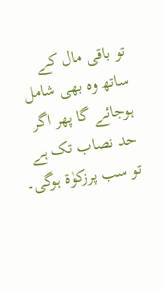تو باقی مال کے ساتھ وہ بھی شامل ہوجائے گا پھر اگر حد نصاب تک ہے تو سب پرزکوٰۃ ہوگی۔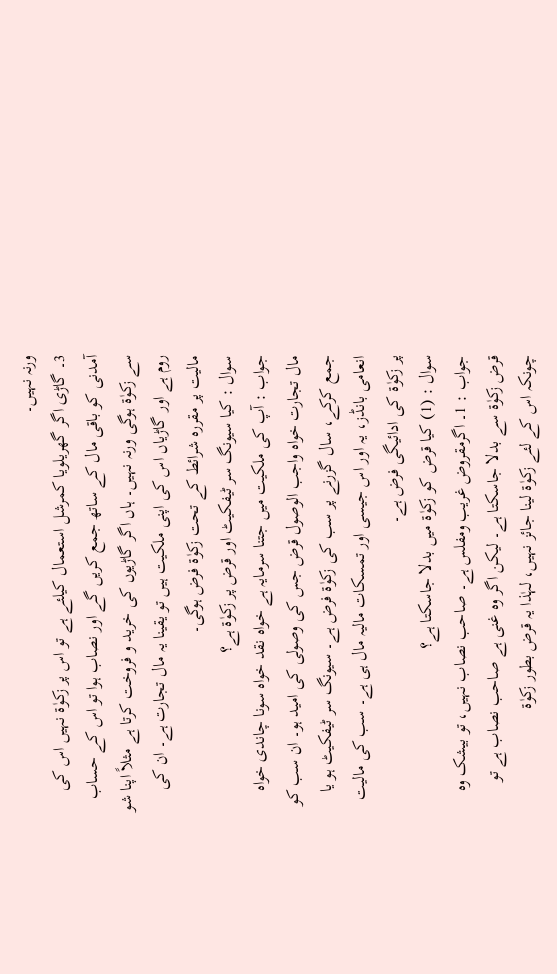ورنہ نہیں۔
3۔ گاڑی اگر گھریلویا کمرشل استعمال کیلئے ہے تو اس پر زکوٰۃ نہیں اس کی آمدنی کو باقی مال کے ساتھ جمع کریں گے اور نصاب ہوا تو اس کے حساب سے زکوٰۃ ہوگی ورنہ نہیں۔ ہاں اگر گاڑیوں کی خرید و فروخت کرتا ہے مثلاً اپنا شو روم ہے اور گاڑیاں اس کی اپنی ملکیت ہیں تو یقینا یہ مال تجارت ہے۔ ان کی مالیت پر مقررہ شرائط کے تحت زکوٰۃ فرض ہوگی۔
سوال : کیا سیونگ سر ٹیفکیٹ اور قرض پر زکوٰۃ ہے؟
جواب : آپ کی ملکیت میں جتنا سرمایہ ہے خواہ نقد خواہ سونا چاندی خواہ مال تجارت خواہ واجب الوصول قرض جس کی وصولی کی امید ہو۔ ان سب کو جمع کرکے، سال گزرنے پر سب کی زکوٰۃ فرض ہے۔ سیونگ سر ٹیفکیٹ ہو یا انعامی بانڈز، یہ اور اس جیسی اور تمسکات مالیہ مال ہی ہے۔ سب کی مالیت پر زکوٰۃ کی ادائیگی فرض ہے۔
سوال : (1) کیا قرض کو زکوٰۃ میں بدلا جاسکتا ہے؟
جواب : 1۔ اگرمقروض غریب ومفلس ہے۔ صاحب نصاب نہیں، تو بیشک وہ قرض زکوٰۃ سے بدلا جاسکتا ہے۔ لیکن اگر وہ غنی ہے صاحب نصاب ہے تو چونکہ اس کے لئے زکوٰۃ لینا جائز نہیں، لہٰذا یہ قرض بطور زکوٰۃ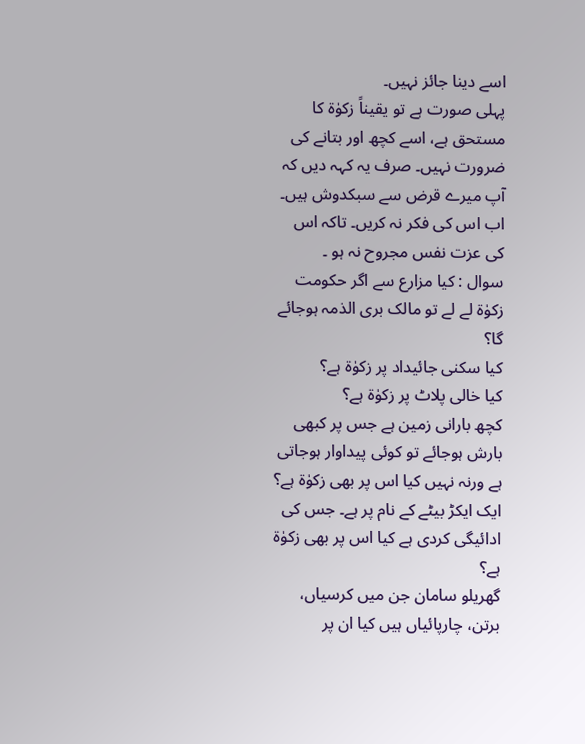اسے دینا جائز نہیں۔
پہلی صورت ہے تو یقیناً زکوٰۃ کا مستحق ہے، اسے کچھ اور بتانے کی ضرورت نہیں۔ صرف یہ کہہ دیں کہ آپ میرے قرض سے سبکدوش ہیں۔ اب اس کی فکر نہ کریں۔ تاکہ اس کی عزت نفس مجروح نہ ہو ۔
سوال : کیا مزارع سے اگر حکومت زکوٰۃ لے لے تو مالک بری الذمہ ہوجائے گا؟
کیا سکنی جائیداد پر زکوٰۃ ہے؟
کیا خالی پلاٹ پر زکوٰۃ ہے؟
کچھ بارانی زمین ہے جس پر کبھی بارش ہوجائے تو کوئی پیداوار ہوجاتی ہے ورنہ نہیں کیا اس پر بھی زکوٰۃ ہے؟
ایک ایکڑ بیٹے کے نام پر ہے۔ جس کی ادائیگی کردی ہے کیا اس پر بھی زکوٰۃ ہے؟
گھریلو سامان جن میں کرسیاں، برتن، چارپائیاں ہیں کیا ان پر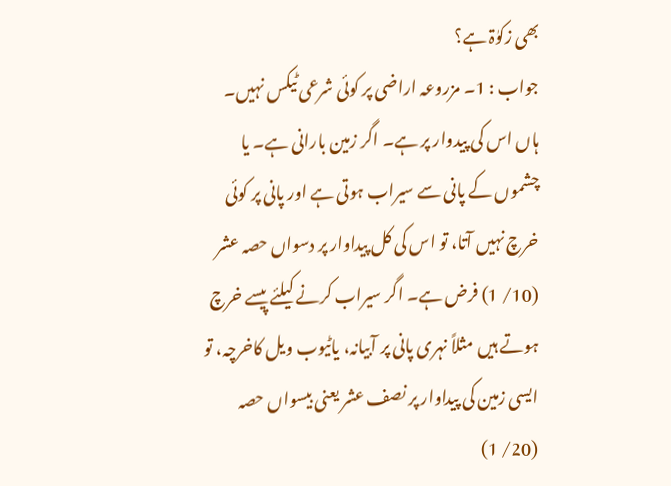بھی زکوٰۃ ہے؟
جواب : 1۔ مزروعہ اراضی پر کوئی شرعی ٹیکس نہیں۔ ہاں اس کی پیدوار پر ہے۔ اگر زمین بارانی ہے۔ یا چشموں کے پانی سے سیراب ہوتی ہے اور پانی پر کوئی خرچ نہیں آتا، تو اس کی کل پیداوار پر دسواں حصہ عشر (10/ 1) فرض ہے۔ اگر سیراب کرنے کیلئے پیسے خرچ ہوتے ہیں مثلاً نہری پانی پر آبیانہ، یاٹیوب ویل کاخرچہ، تو ایسی زمین کی پیداوار پر نصف عشر یعنی بیسواں حصہ (20/ 1)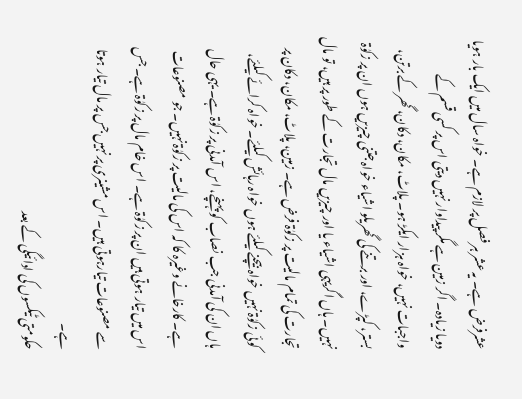عشرفرض ہے۔ یہ عشر ہر فصل پر لازم ہے۔ خواہ سال میں ایک بار ہویا دویا زیادہ۔ اگر زمین ہے مگر پیداوار نہیں دیتی اس پر کسی قسم کے واجبات نہیں، خواہ ہزار ایکڑ ہو۔ پلاٹ، مکان، دکان، گھر کے برتن، بستر، کپڑے، اور برتنے کی گھریلو اشیاء خواہ جتنی چیزیں ہوں ان پر زکوٰۃ نہیں۔ ہاں اگریہی اشیاء یا اور چیزیں مال تجارت کے طور پر ہیں، تو مال تجارت کی تمام مالیت پر زکوٰۃ فرض ہے۔ زمین، پلاٹ، مکان، دکان پر کوئی زکوٰۃ نہیں خواہ بیچنے کیلئے ہوں خواہ رہائش کیلئے۔ خواہ کرائے کیلئے، ہاں ان کی آمدنی جب نصاب کو پہنچے، اس آمدنی پر زکوٰۃ ہے۔ یہی حال ہے۔ کارخانے وغیرہ کا کہ اس کی مالیت پر زکوٰۃ نہیں۔ جو مصنوعات اس میں تیار ہوتی ہیں ان پر زکوٰۃ ہے۔ اس خام مال پر زکوٰۃ ہے۔ جس سے مصنوعات تیارہوتی ہیں۔ اس مشینری پر نہیں جس پر مال تیار ہوتا ہے۔
حکومتی ٹیکسوں کی ادائیگی کے بعد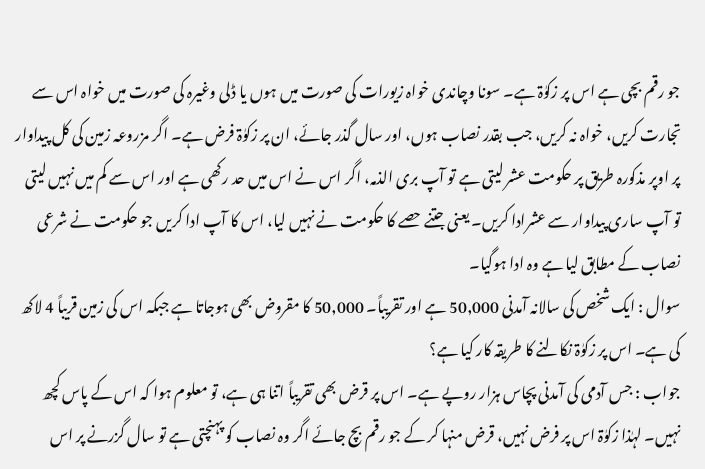جو رقم بچی ہے اس پر زکوٰۃ ہے۔ سونا وچاندی خواہ زیورات کی صورت میں ہوں یا ڈلی وغیرہ کی صورت میں خواہ اس سے تجارت کریں، خواہ نہ کریں، جب بقدر نصاب ہوں، اور سال گذر جائے، ان پر زکوٰۃ فرض ہے۔ اگر مزروعہ زمین کی کل پیداوار پر اوپر مذکورہ طریق پر حکومت عشر لیتی ہے تو آپ بری الذمہ، اگر اس نے اس میں حد رکھی ہے اور اس سے کم میں نہیں لیتی تو آپ ساری پیداوار سے عشرادا کریں۔ یعنی جتنے حصے کا حکومت نے نہیں لیا، اس کا آپ ادا کریں جو حکومت نے شرعی نصاب کے مطابق لیا ہے وہ ادا ہوگیا۔
سوال : ایک شخص کی سالانہ آمدنی 50,000 ہے اور تقریباً۔ 50,000 کا مقروض بھی ہوجاتا ہے جبکہ اس کی زمین قریباً 4 لاکھ کی ہے۔ اس پر زکوٰۃ نکالنے کا طریقہ کار کیا ہے؟
جواب : جس آدمی کی آمدنی پچاس ہزار روپے ہے۔ اس پر قرض بھی تقریباً اتنا ہی ہے، تو معلوم ہوا کہ اس کے پاس کچھ نہیں۔ لہٰذا زکوٰۃ اس پر فرض نہیں، قرض منہا کر کے جو رقم بچ جائے اگر وہ نصاب کو پہنچتی ہے تو سال گزرنے پر اس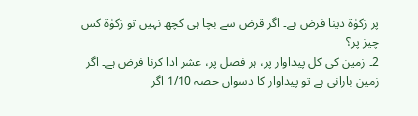پر زکوٰۃ دینا فرض ہے۔ اگر قرض سے بچا ہی کچھ نہیں تو زکوٰۃ کس چیز پر؟
2۔ زمین کی کل پیداوار پر، ہر فصل پر، عشر ادا کرنا فرض ہے۔ اگر زمین بارانی ہے تو پیداوار کا دسواں حصہ 1/10 اگر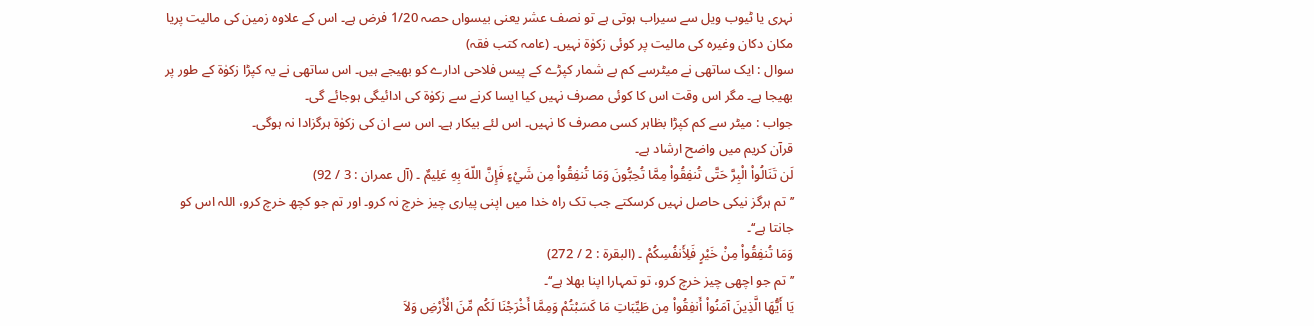نہری یا ٹیوب ویل سے سیراب ہوتی ہے تو نصف عشر یعنی بیسواں حصہ 1/20 فرض ہے۔ اس کے علاوہ زمین کی مالیت پریا مکان دکان وغیرہ کی مالیت پر کوئی زکوٰۃ نہیں۔ (عامہ کتب فقہ)
سوال : ایک ساتھی نے میٹرسے کم بے شمار کپڑے کے پیس فلاحی ادارے کو بھیجے ہیں۔ اس ساتھی نے یہ کپڑا زکوٰۃ کے طور پر بھیجا ہے۔ مگر اس وقت اس کا کوئی مصرف نہیں کیا ایسا کرنے سے زکوٰۃ کی ادائیگی ہوجائے گی۔
جواب : میٹر سے کم کپڑا بظاہر کسی مصرف کا نہیں۔ اس لئے بیکار ہے۔ اس سے ان کی زکوٰۃ ہرگزادا نہ ہوگی۔
قرآن کریم میں واضح ارشاد ہے۔
لَن تَنَالُواْ الْبِرَّ حَتَّى تُنفِقُواْ مِمَّا تُحِبُّونَ وَمَا تُنفِقُواْ مِن شَيْءٍ فَإِنَّ اللّهَ بِهِ عَلِيمٌ ۔ (آل عمران : 3 / 92)
’’تم ہرگز نیکی حاصل نہیں کرسکتے جب تک راہ خدا میں اپنی پیاری چیز خرچ نہ کرو۔ اور تم جو کچھ خرچ کرو، اللہ اس کو جانتا ہے‘‘۔
وَمَا تُنفِقُواْ مِنْ خَيْرٍ فَلِأَنفُسِكُمْ ۔ (البقرۃ : 2 / 272)
’’تم جو اچھی چیز خرچ کرو، تو تمہارا اپنا بھلا ہے‘‘۔
يَا أَيُّهَا الَّذِينَ آمَنُواْ أَنفِقُواْ مِن طَيِّبَاتِ مَا كَسَبْتُمْ وَمِمَّا أَخْرَجْنَا لَكُم مِّنَ الْأَرْضِ وَلاَ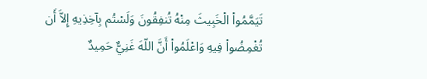تَيَمَّمُواْ الْخَبِيثَ مِنْهُ تُنفِقُونَ وَلَسْتُم بِآخِذِيهِ إِلاَّ أَن تُغْمِضُواْ فِيهِ وَاعْلَمُواْ أَنَّ اللّهَ غَنِيٌّ حَمِيدٌ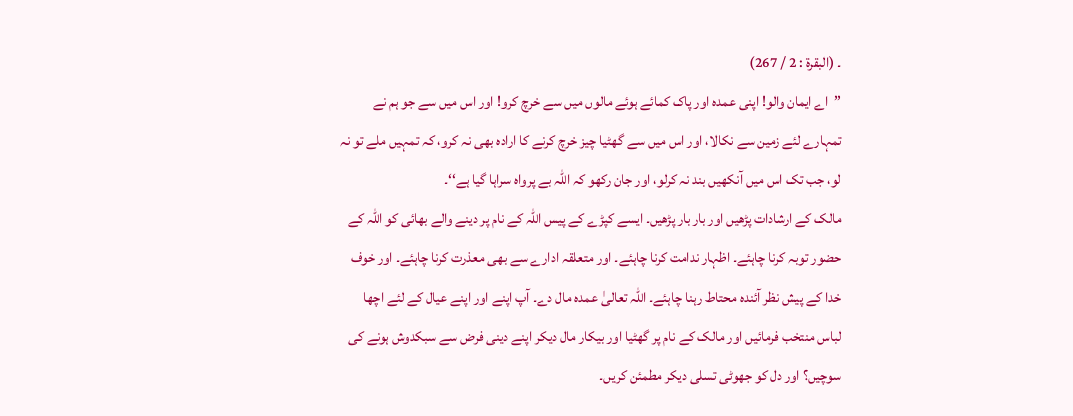۔ (البقرۃ : 2 / 267)
’’اے ایمان والو! اپنی عمدہ اور پاک کمائے ہوئے مالوں میں سے خرچ کرو! اور اس میں سے جو ہم نے تمہارے لئے زمین سے نکالا، اور اس میں سے گھٹیا چیز خرچ کرنے کا ارادہ بھی نہ کرو، کہ تمہیں ملے تو نہ لو، جب تک اس میں آنکھیں بند نہ کرلو، اور جان رکھو کہ اللہ بے پرواہ سراہا گیا ہے‘‘۔
مالک کے ارشادات پڑھیں اور بار بار پڑھیں۔ ایسے کپڑے کے پیس اللہ کے نام پر دینے والے بھائی کو اللہ کے حضور توبہ کرنا چاہئے۔ اظہار ندامت کرنا چاہئے۔ اور متعلقہ ادارے سے بھی معذرت کرنا چاہئے۔ اور خوف خدا کے پیش نظر آئندہ محتاط رہنا چاہئے۔ اللہ تعالیٰ عمدہ مال دے۔ آپ اپنے اور اپنے عیال کے لئے اچھا لباس منتخب فرمائیں اور مالک کے نام پر گھٹیا اور بیکار مال دیکر اپنے دینی فرض سے سبکدوش ہونے کی سوچیں؟ اور دل کو جھوٹی تسلی دیکر مطمئن کریں۔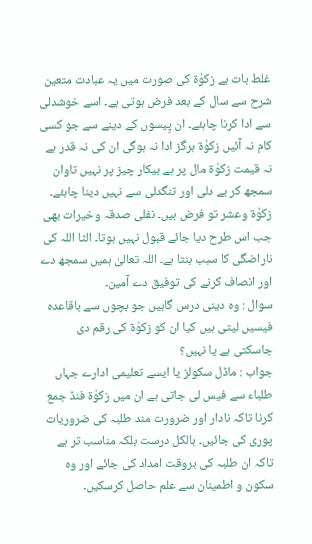غلط بات ہے زکوٰۃ کی صورت میں یہ عبادت متعین شرح سے سال کے بعد فرض ہوتی ہے۔ اسے خوشدلی سے ادا کرنا چاہئے۔ ان پِیسوں کے دینے سے جو کسی کام نہ آئیں زکوٰۃ ہرگز ادا نہ ہوگی ان کی نہ قدر ہے نہ قیمت زکوٰۃ مال پر ہے بیکار چیز پر نہیں تاوان سمجھ کر بے دلی اور تنگدلی سے نہیں دینا چاہئے۔ زکوٰۃ وعشر تو فرض ہیں۔ نفلی صدقہ وخیرات بھی جب اس طرح دیا جائے قبول نہیں ہوتا۔ الٹا اللہ کی ناراضگی کا سبب بنتا ہے۔ اللہ تعالیٰ ہمیں سمجھ دے اور انصاف کرنے کی توفیق دے آمین۔
سوال : وہ دینی درس گاہیں جو بچوں سے باقاعدہ فیسیں لیتی ہیں کیا ان کو زکوٰۃ کی رقم دی جاسکتی ہے یا نہیں؟
جواب : ماڈل سکولز یا ایسے تعلیمی ادارے جہاں طلباء سے فیس لی جاتی ہے ان میں زکوٰۃ فنڈ جمع کرنا تاکہ نادار اور ضرورت مند طلبہ کی ضروریات پوری کی جائیں۔ بالکل درست بلکہ مناسب تر ہے تاکہ ان طلبہ کی بروقت امداد کی جائے اور وہ سکون و اطمینان سے علم حاصل کرسکیں۔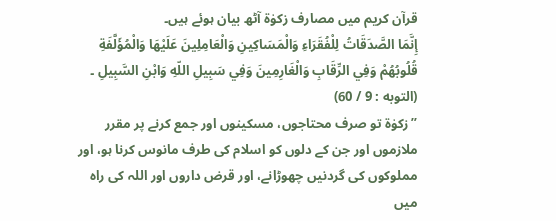قرآن کریم میں مصارف زکوٰۃ آٹھ بیان ہوئے ہیں۔
إِنَّمَا الصَّدَقَاتُ لِلْفُقَرَاءِ وَالْمَسَاكِينِ وَالْعَامِلِينَ عَلَيْهَا وَالْمُؤَلَّفَةِ قُلُوبُهُمْ وَفِي الرِّقَابِ وَالْغَارِمِينَ وَفِي سَبِيلِ اللّهِ وَابْنِ السَّبِيلِ ۔ (التوبه : 9 / 60)
’’زکوٰۃ تو صرف محتاجوں، مسکینوں اور جمع کرنے پر مقرر ملازموں اور جن کے دلوں کو اسلام کی طرف مانوس کرنا ہو، اور مملوکوں کی گردنیں چھوڑانے، اور قرض داروں اور اللہ کی راہ میں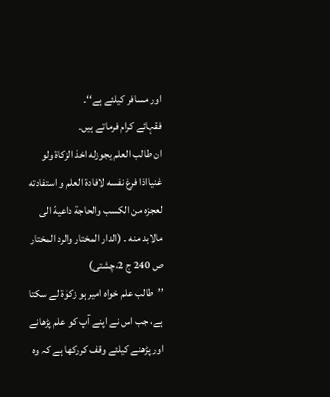اور مسافر کیلئے ہے‘‘۔
فقہائے کرام فرماتے ہیں۔
ان طالب العلم یجوزله اخذ الزکاة ولو غنیااذا فرغ نفسه لافادة العلم و استفادته لعجزه من الکسب والحاجة داعیهّ الی مالابد منه ۔ (الدار المختار والرد المختار ص 240 ج 2،چشتی)
’’طالب علم خواہ امیر ہو زکوٰۃ لے سکتا ہے، جب اس نے اپنے آپ کو علم پڑھانے اور پڑھنے کیلئے وقف کررکھا ہے کہ وہ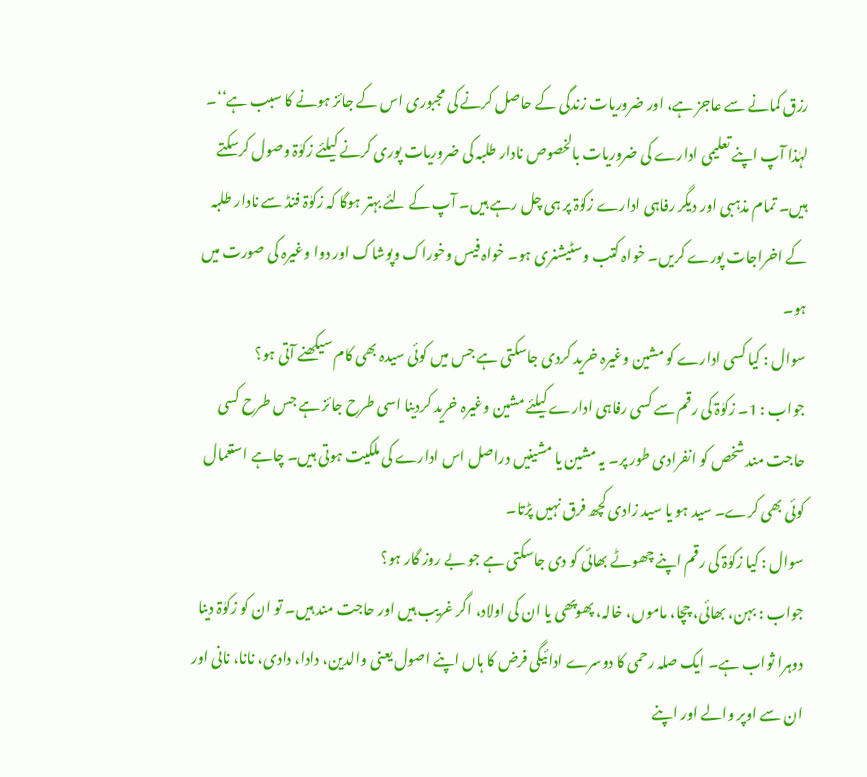رزق کمانے سے عاجز ہے، اور ضروریات زندگی کے حاصل کرنے کی مجبوری اس کے جائز ہونے کا سبب ہے‘‘۔
لہٰذا آپ اپنے تعلیمی ادارے کی ضروریات بالخصوص نادار طلبہ کی ضروریات پوری کرنے کیلئے زکوٰۃ وصول کرسکتے ہیں۔ تمام مذہبی اور دیگر رفاہی ادارے زکوٰۃ پر ہی چل رہے ہیں۔ آپ کے لئے بہتر ہوگا کہ زکوٰۃ فنڈ سے نادار طلبہ کے اخراجات پورے کریں۔ خواہ کتب وسٹیشنری ہو۔ خواہ فیس وخوراک وپوشاک اور دوا وغیرہ کی صورت میں ہو۔
سوال : کیا کسی ادارے کو مشین وغیرہ خرید کردی جاسکتی ہے جس میں کوئی سیدہ بھی کام سیکھنے آتی ہو؟
جواب : 1۔ زکوٰۃ کی رقم سے کسی رفاہی ادارے کیلئے مشین وغیرہ خرید کردینا اسی طرح جائز ہے جس طرح کسی حاجت مند شخص کو انفرادی طور پر۔ یہ مشین یا مشینیں دراصل اس ادارے کی ملکیت ہوتی ہیں۔ چاہے استعمال کوئی بھی کرے۔ سید ہو یا سید زادی کچھ فرق نہیں پڑتا۔
سوال : کیا زکوٰۃ کی رقم اپنے چھوٹے بھائی کو دی جاسکتی ہے جو بے روز گار ہو؟
جواب : بہن، بھائی، چچا، ماموں، خالہ، پھوپھی یا ان کی اولاد، اگر غریب ہیں اور حاجت مند ہیں۔ تو ان کو زکوٰۃ دینا دوہرا ثواب ہے۔ ایک صلہ رحمی کا دوسرے ادائیگی فرض کا ہاں اپنے اصول یعنی والدین، دادا، دادی، نانا، نانی اور ان سے اوپر والے اور اپنے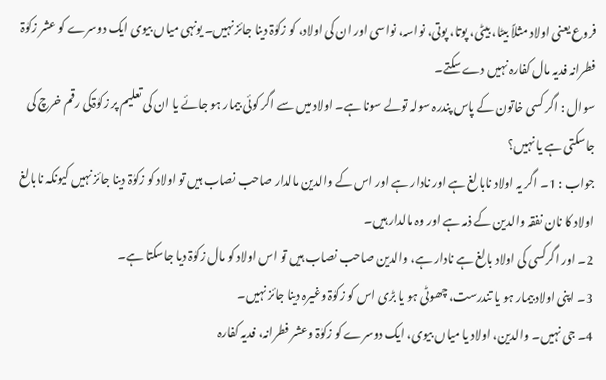فروع یعنی اولاد مثلاً بیٹا، بیٹی، پوتا، پوتی، نواسہ، نواسی اور ان کی اولاد، کو زکوٰۃ دینا جائز نہیں۔ یونہی میاں بیوی ایک دوسرے کو عشر زکوٰۃ فطرانہ فدیہ مال کفارہ نہیں دے سکتے۔
سوال : اگر کسی خاتون کے پاس پندرہ سولہ تولے سونا ہے۔ اولاد میں سے اگر کوئی بیمار ہو جائے یا ان کی تعلیم پر زکوٰۃکی رقم خرچ کی جاسکتی ہے یا نہیں؟
جواب : 1۔ اگر یہ اولاد نابالغ ہے اور نادار ہے اور اس کے والدین مالدار صاحب نصاب ہیں تو اولاد کو زکوٰۃ دینا جائز نہیں کیونکہ نابالغ اولاد کا نان نفقہ والدین کے ذمہ ہے اور وہ مالدار ہیں۔
2۔ اور اگرکسی کی اولاد بالغ ہے نادار ہے، والدین صاحب نصاب ہیں تو اس اولاد کو مال زکوٰۃ دیا جاسکتا ہے۔
3۔ اپنی اولاد بیمار ہو یا تندرست، چھوٹی ہو یا بڑی اس کو زکوٰۃ وغیرہ دینا جائز نہیں۔
4۔ جی نہیں۔ والدین، اولاد یا میاں بیوی، ایک دوسرے کو زکوٰۃ وعشر فطرانہ، فدیہ کفارہ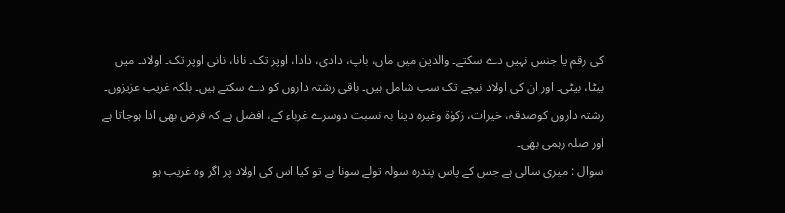کی رقم یا جنس نہیں دے سکتے۔ والدین میں ماں، باپ، دادی، دادا، اوپر تک۔ نانا، نانی اوپر تک۔ اولاد۔ میں بیٹا، بیٹی۔ اور ان کی اولاد نیچے تک سب شامل ہیں۔ باقی رشتہ داروں کو دے سکتے ہیں۔ بلکہ غریب عزیزوں۔ رشتہ داروں کوصدقہ، خیرات، زکوٰۃ وغیرہ دینا بہ نسبت دوسرے غرباء کے، افضل ہے کہ فرض بھی ادا ہوجاتا ہے اور صلہ رہمی بھی۔
سوال : میری سالی ہے جس کے پاس پندرہ سولہ تولے سونا ہے تو کیا اس کی اولاد پر اگر وہ غریب ہو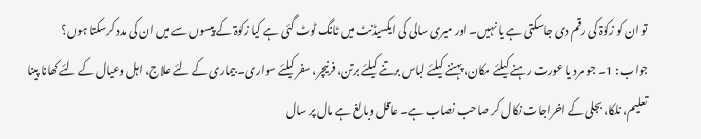تو ان کو زکوٰۃ کی رقم دی جاسکتی ہے یا نہیں۔ اور میری سالی کی ایکسیڈنٹ میں ٹانگ ٹوٹ گئی ہے کیا زکوٰۃ کے پیسوں سے میں ان کی مدد کرسکتا ہوں؟
جواب : 1۔ جو مرد یا عورت رہنے کیلئے مکان، پہننے کیلئے لباس برتنے کیلئے برتن، فرنیچر، سفر کیلئے سواری۔ بیماری کے لئے علاج، اہل وعیال کے لئے کھانا پینا تعلیم، نلکا، بجلی کے اخراجات نکال کر صاحب نصاب ہے۔ عاقل وبالغ ہے مال پر سال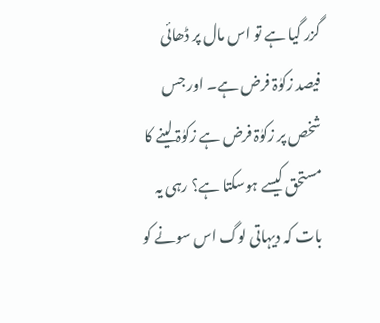گزر گیا ہے تو اس مال پر ڈھائی فیصد زکوٰۃ فرض ہے۔ اور جس شخص پر زکوٰۃ فرض ہے زکوٰۃ لینے کا مستحق کیسے ہوسکتا ہے؟ رہی یہ بات کہ دیہاتی لوگ اس سونے کو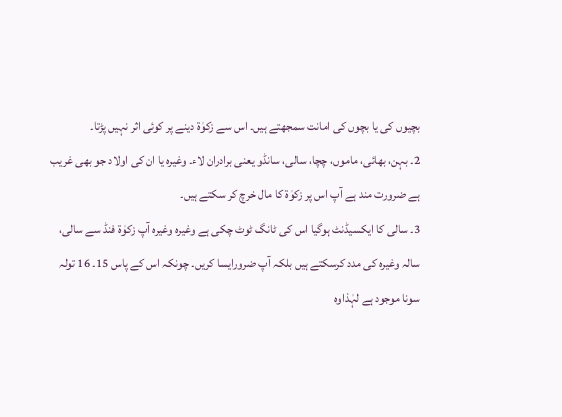بچیوں کی یا بچوں کی امانت سمجھتے ہیں۔ اس سے زکوٰۃ دینے پر کوئی اثر نہیں پڑتا۔
2۔ بہن، بھائی، ماموں، چچا، سالی، سانڈو یعنی برادران لاء۔ وغیرہ یا ان کی اولاد جو بھی غریب ہے ضرورت مند ہے آپ اس پر زکوٰۃ کا مال خرچ کر سکتے ہیں۔
3۔ سالی کا ایکسیڈنٹ ہوگیا اس کی ٹانگ ٹوٹ چکی ہے وغیرہ وغیرہ آپ زکوٰۃ فنڈ سے سالی، سالہ وغیرہ کی مدد کرسکتے ہیں بلکہ آپ ضرورایسا کریں۔ چونکہ اس کے پاس 15۔ 16 تولہ سونا موجود ہے لہٰذاوہ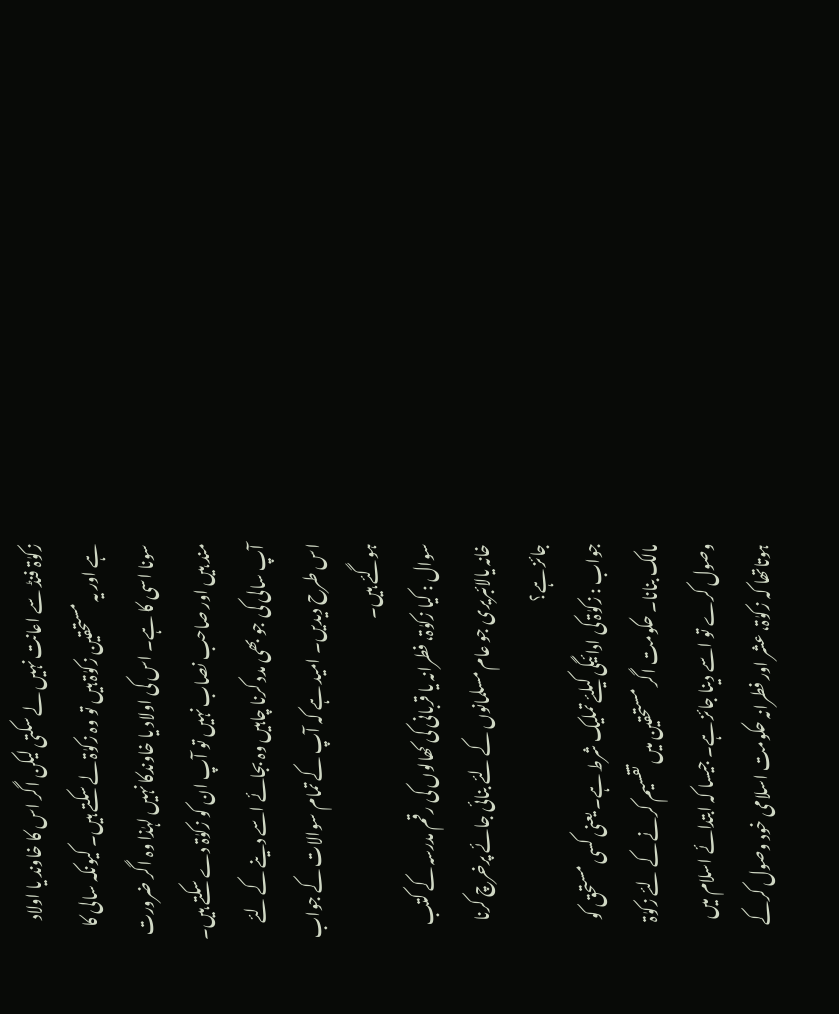زکوٰۃ فنڈ سے اعانت نہیں لے سکتی لیکن اگر اس کا خاوند یا اولاد ہے اور یہ مستحقین زکوٰۃ ہیں تو وہ زکوٰۃ لے سکتے ہیں۔ کیونکہ سالی کا سونا اسی کا ہے۔ اس کی اولاد یا خاوندکا نہیں لہٰذا وہ اگر ضرورت مند ہیں اور صاحب نصاب نہیں تو آپ ان کو زکوٰۃ دے سکتے ہیں۔ آپ سالی کی جو بھی مدد کرنا چاہیں وہ بجائے اسے دینے کے لئے اس طرح دیدیں۔ امید ہے کہ آپ کے تمام سوالات کے جواب ہوگئے ہیں۔
سوال : کیا زکوٰۃ، فطرانہ یا قربانی کی کھالوں کی رقم مدرسہ کے کتب خانہ یالائبریری جو عام مسلمانوں کے لئے بنائی جائے پرخرچ کرنا جائز ہے؟
جواب : زکوٰۃ کی ادائیگی کیلئے تملیک شرط ہے۔ یعنی کسی مستحق کو مالک بنانا۔ حکومت اگر مستحقین میں تقسیم کرنے کے لئے زکوٰۃ وصول کرے تو اسے دینا جائز ہے۔ جیسا کہ ابتدائے اسلام میں ہوتاتھا کہ زکوٰۃ، عشر اور فطرانہ حکومت اسلامی خود وصول کرکے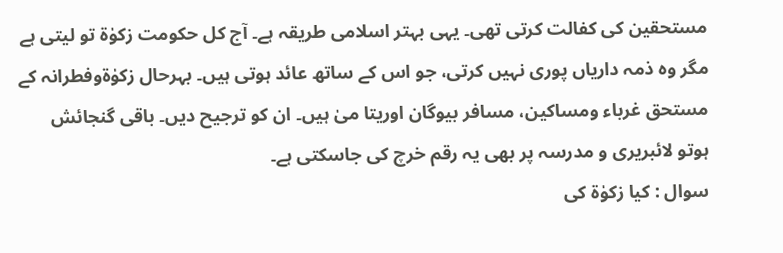مستحقین کی کفالت کرتی تھی۔ یہی بہتر اسلامی طریقہ ہے۔ آج کل حکومت زکوٰۃ تو لیتی ہے مگر وہ ذمہ داریاں پوری نہیں کرتی، جو اس کے ساتھ عائد ہوتی ہیں۔ بہرحال زکوٰۃوفطرانہ کے مستحق غرباء ومساکین، مسافر بیوگان اوریتا میٰ ہیں۔ ان کو ترجیح دیں۔ باقی گنجائش ہوتو لائبریری و مدرسہ پر بھی یہ رقم خرچ کی جاسکتی ہے۔
سوال : کیا زکوٰۃ کی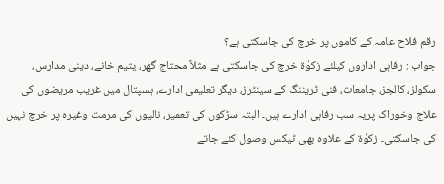رقم فلاح عامہ کے کاموں پر خرچ کی جاسکتی ہے؟
جواب : رفاہی اداروں کیلئے زکوٰۃ خرچ کی جاسکتی ہے مثلاً محتاج گھر، یتیم خانے، دینی مدارس، سکولز، کالجز، جامعات، فنی ٹریننگ کے سینٹرز، دیگر تعلیمی ادارے، ہسپتال میں غریب مریضوں کی علاج وخوراک پریہ سب رفاہی ادارے ہیں۔ البتہ سڑکوں کی تعمیر، نالیوں کی مرمت وغیرہ پر خرچ نہیں کی جاسکتی۔ زکوٰۃ کے علاوہ بھی ٹیکس وصول کئے جاتے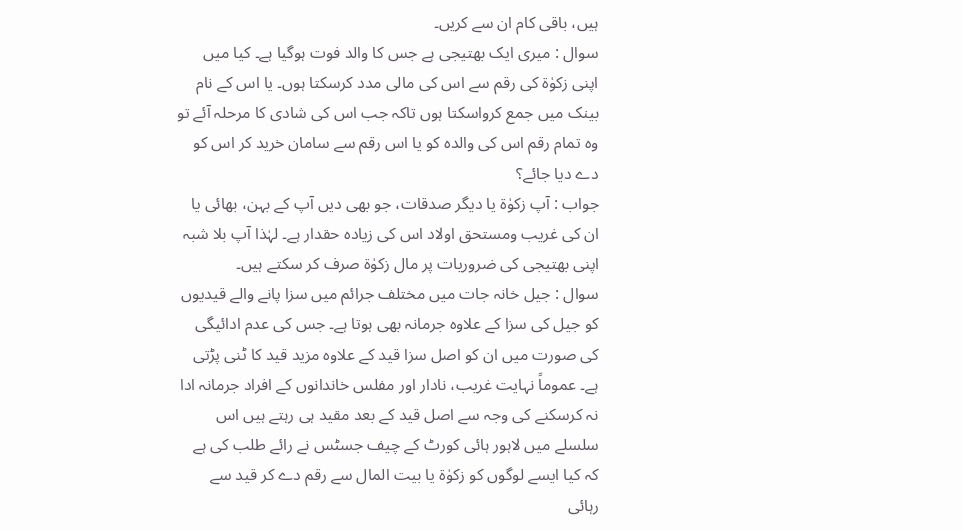ہیں، باقی کام ان سے کریں۔
سوال : میری ایک بھتیجی ہے جس کا والد فوت ہوگیا ہے۔ کیا میں اپنی زکوٰۃ کی رقم سے اس کی مالی مدد کرسکتا ہوں۔ یا اس کے نام بینک میں جمع کرواسکتا ہوں تاکہ جب اس کی شادی کا مرحلہ آئے تو وہ تمام رقم اس کی والدہ کو یا اس رقم سے سامان خرید کر اس کو دے دیا جائے؟
جواب : آپ زکوٰۃ یا دیگر صدقات، جو بھی دیں آپ کے بہن، بھائی یا ان کی غریب ومستحق اولاد اس کی زیادہ حقدار ہے۔ لہٰذا آپ بلا شبہ اپنی بھتیجی کی ضروریات پر مال زکوٰۃ صرف کر سکتے ہیں۔
سوال : جیل خانہ جات میں مختلف جرائم میں سزا پانے والے قیدیوں کو جیل کی سزا کے علاوہ جرمانہ بھی ہوتا ہے۔ جس کی عدم ادائیگی کی صورت میں ان کو اصل سزا قید کے علاوہ مزید قید کا ٹنی پڑتی ہے۔ عموماً نہایت غریب، نادار اور مفلس خاندانوں کے افراد جرمانہ ادا نہ کرسکنے کی وجہ سے اصل قید کے بعد مقید ہی رہتے ہیں اس سلسلے میں لاہور ہائی کورٹ کے چیف جسٹس نے رائے طلب کی ہے کہ کیا ایسے لوگوں کو زکوٰۃ یا بیت المال سے رقم دے کر قید سے رہائی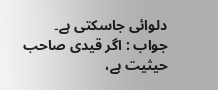دلوائی جاسکتی ہے۔
جواب : اگر قیدی صاحب حیثیت ہے،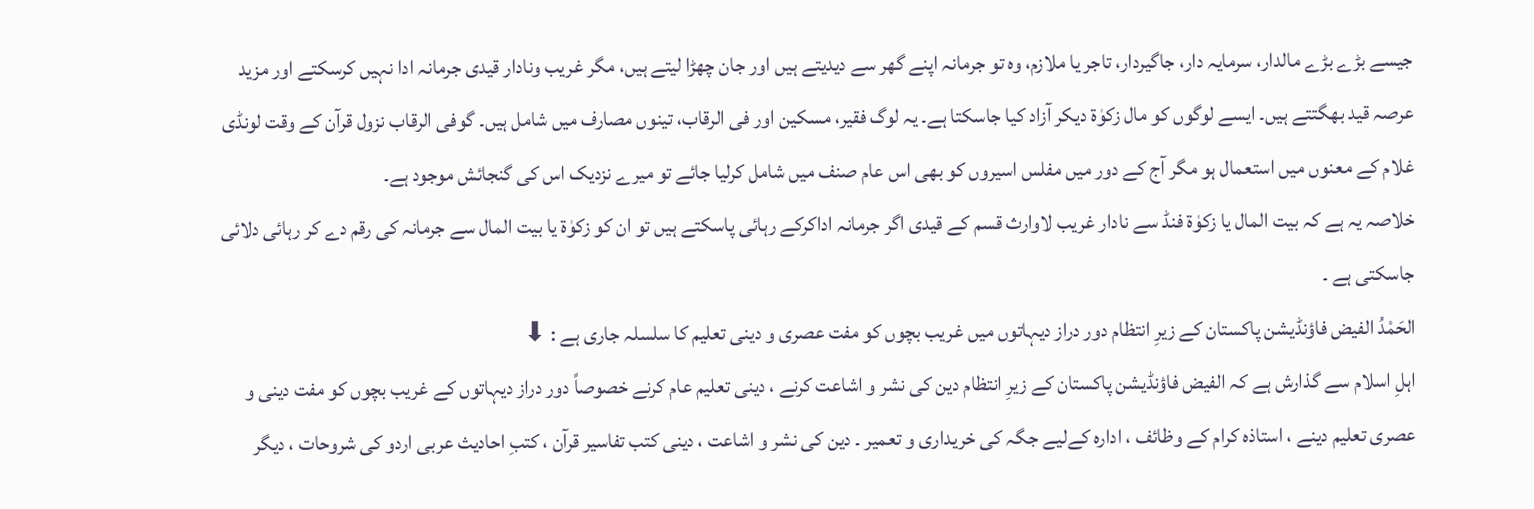جیسے بڑے بڑے مالدار، سرمایہ دار، جاگیردار، تاجر یا ملازم، وہ تو جرمانہ اپنے گھر سے دیدیتے ہیں اور جان چھڑا لیتے ہیں، مگر غریب ونادار قیدی جرمانہ ادا نہیں کرسکتے اور مزید عرصہ قید بھگتتے ہیں۔ ایسے لوگوں کو مال زکوٰۃ دیکر آزاد کیا جاسکتا ہے۔ یہ لوگ فقیر، مسکین اور فی الرقاب، تینوں مصارف میں شامل ہیں۔ گوفی الرقاب نزول قرآن کے وقت لونڈی غلام کے معنوں میں استعمال ہو مگر آج کے دور میں مفلس اسیروں کو بھی اس عام صنف میں شامل کرلیا جائے تو میرے نزدیک اس کی گنجائش موجود ہے۔
خلاصہ یہ ہے کہ بیت المال یا زکوٰۃ فنڈ سے نادار غریب لاوارث قسم کے قیدی اگر جرمانہ اداکرکے رہائی پاسکتے ہیں تو ان کو زکوٰۃ یا بیت المال سے جرمانہ کی رقم دے کر رہائی دلائی جاسکتی ہے ۔
الحَمْدُ الفیض فاؤنڈیشن پاکستان کے زیرِ انتظام دور دراز دیہاتوں میں غریب بچوں کو مفت عصری و دینی تعلیم کا سلسلہ جاری ہے : ⬇
اہلِ اسلام سے گذارش ہے کہ الفیض فاؤنڈیشن پاکستان کے زیرِ انتظام دین کی نشر و اشاعت کرنے ، دینی تعلیم عام کرنے خصوصاً دور دراز دیہاتوں کے غریب بچوں کو مفت دینی و عصری تعلیم دینے ، استاذہ کرام کے وظائف ، ادارہ کےلیے جگہ کی خریداری و تعمیر ۔ دین کی نشر و اشاعت ، دینی کتب تفاسیر قرآن ، کتبِ احادیث عربی اردو کی شروحات ، دیگر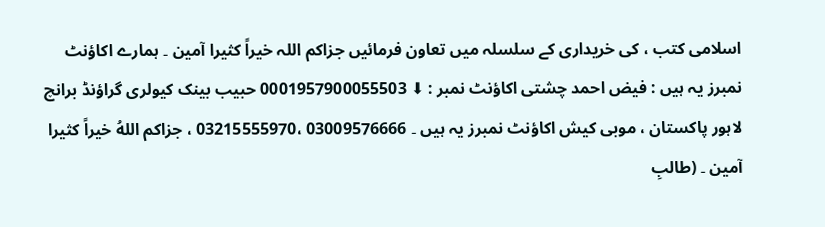اسلامی کتب ، کی خریداری کے سلسلہ میں تعاون فرمائیں جزاکم اللہ خیراً کثیرا آمین ۔ ہمارے اکاؤنٹ نمبرز یہ ہیں : فیض احمد چشتی اکاؤنٹ نمبر : ⬇ 0001957900055503 حبیب بینک کیولری گراؤنڈ برانچ لاہور پاکستان ، موبی کیش اکاؤنٹ نمبرز یہ ہیں ۔ 03009576666 ،03215555970 ، جزاكم اللهُ خیراً کثیرا آمین ۔ (طالبِ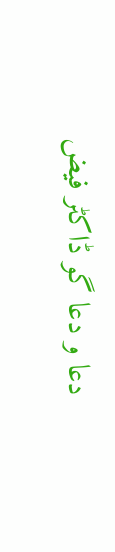دعا و دعا گو ڈاکٹر فیض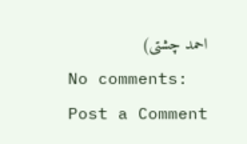احمد چشتی)
No comments:
Post a Comment